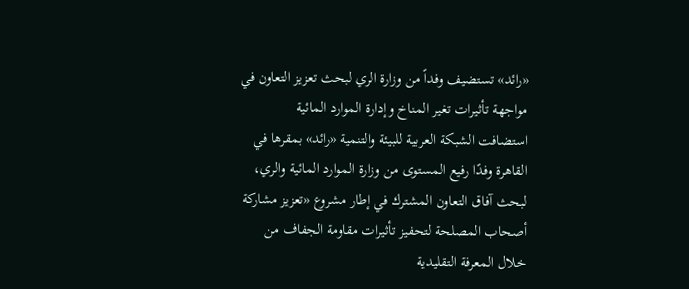«رائد» تستضيف وفداً من وزارة الري لبحث تعزيز التعاون في مواجهة تأثيرات تغير المناخ وإدارة الموارد المائية
استضافت الشبكة العربية للبيئة والتنمية «رائد» بمقرها في القاهرة وفدًا رفيع المستوى من وزارة الموارد المائية والري، لبحث آفاق التعاون المشترك في إطار مشروع «تعزيز مشاركة أصحاب المصلحة لتحفيز تأثيرات مقاومة الجفاف من خلال المعرفة التقليدية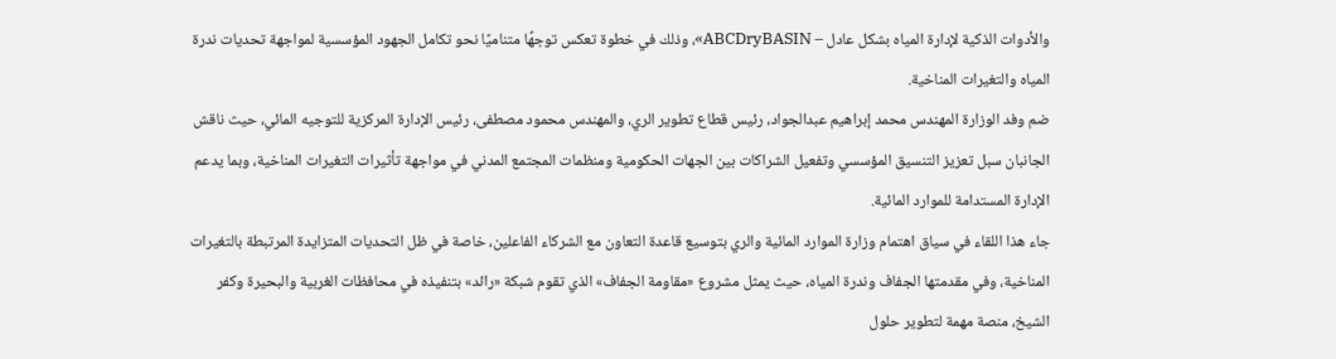والأدوات الذكية لإدارة المياه بشكل عادل – ABCDryBASIN»، وذلك في خطوة تعكس توجهًا متناميًا نحو تكامل الجهود المؤسسية لمواجهة تحديات ندرة المياه والتغيرات المناخية.
ضم وفد الوزارة المهندس محمد إبراهيم عبدالجواد، رئيس قطاع تطوير الري، والمهندس محمود مصطفى، رئيس الإدارة المركزية للتوجيه المائي، حيث ناقش الجانبان سبل تعزيز التنسيق المؤسسي وتفعيل الشراكات بين الجهات الحكومية ومنظمات المجتمع المدني في مواجهة تأثيرات التغيرات المناخية، وبما يدعم الإدارة المستدامة للموارد المائية.
جاء هذا اللقاء في سياق اهتمام وزارة الموارد المائية والري بتوسيع قاعدة التعاون مع الشركاء الفاعلين، خاصة في ظل التحديات المتزايدة المرتبطة بالتغيرات المناخية، وفي مقدمتها الجفاف وندرة المياه، حيث يمثل مشروع «مقاومة الجفاف» الذي تقوم شبكة «رائد» بتنفيذه في محافظات الغربية والبحيرة وكفر الشيخ، منصة مهمة لتطوير حلول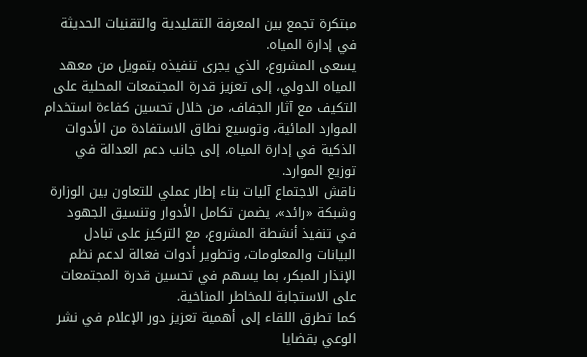مبتكرة تجمع بين المعرفة التقليدية والتقنيات الحديثة في إدارة المياه.
يسعى المشروع، الذي يجرى تنفيذه بتمويل من معهد المياه الدولي، إلى تعزيز قدرة المجتمعات المحلية على التكيف مع آثار الجفاف، من خلال تحسين كفاءة استخدام الموارد المائية، وتوسيع نطاق الاستفادة من الأدوات الذكية في إدارة المياه، إلى جانب دعم العدالة في توزيع الموارد.
ناقش الاجتماع آليات بناء إطار عملي للتعاون بين الوزارة وشبكة «رائد»، يضمن تكامل الأدوار وتنسيق الجهود في تنفيذ أنشطة المشروع، مع التركيز على تبادل البيانات والمعلومات، وتطوير أدوات فعالة لدعم نظم الإنذار المبكر، بما يسهم في تحسين قدرة المجتمعات على الاستجابة للمخاطر المناخية.
كما تطرق اللقاء إلى أهمية تعزيز دور الإعلام في نشر الوعي بقضايا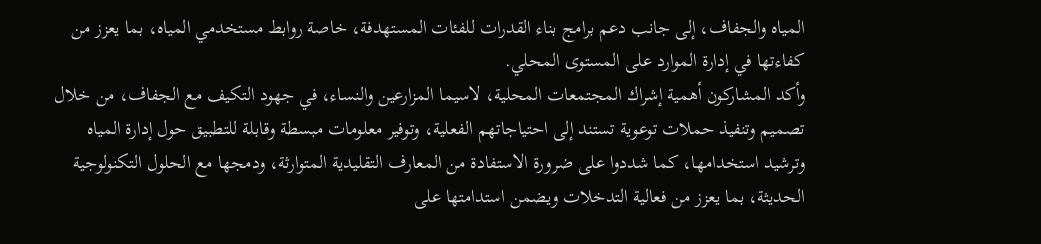المياه والجفاف، إلى جانب دعم برامج بناء القدرات للفئات المستهدفة، خاصة روابط مستخدمي المياه، بما يعزز من كفاءتها في إدارة الموارد على المستوى المحلي.
وأكد المشاركون أهمية إشراك المجتمعات المحلية، لاسيما المزارعين والنساء، في جهود التكيف مع الجفاف، من خلال تصميم وتنفيذ حملات توعوية تستند إلى احتياجاتهم الفعلية، وتوفير معلومات مبسطة وقابلة للتطبيق حول إدارة المياه وترشيد استخدامها، كما شددوا على ضرورة الاستفادة من المعارف التقليدية المتوارثة، ودمجها مع الحلول التكنولوجية الحديثة، بما يعزز من فعالية التدخلات ويضمن استدامتها على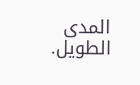المدى الطويل.